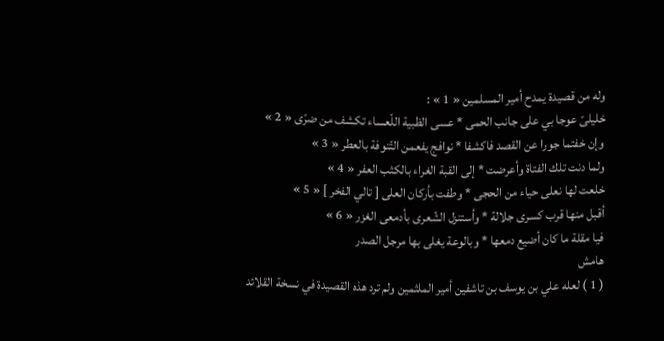وله من قصيدة يمدح أمير المسلمين « 1 » :
خليلىّ عوجا بي على جانب الحمى * عسى الظبية اللّعساء تكشف من ضرّى « 2 »
وإن خفتما جورا عن القصد فاكشفا * نوافج يفعمن التّنوفة بالعطر « 3 »
ولما دنت تلك الفتاة وأعرضت * إلى القبة الغراء بالكثب العفر « 4 »
خلعت لها نعلى حياء من الحجى * وطفت بأركان العلى [ تالي الفخر ] « 5 »
أقبل منها قرب كسرى جلالة * وأستنزل الشّعرى بأدمعى الغزر « 6 »
فيا مقلة ما كان أضيع دمعها * وبالوعة يغلى بها مرجل الصدر
هامش
( 1 ) لعله علي بن يوسف بن تاشفين أمير الملثمين ولم ترد هذه القصيدة في نسخة القلائد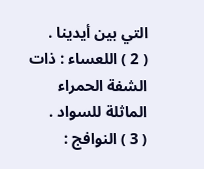التي بين أيدينا .
( 2 ) اللعساء : ذات الشفة الحمراء الماثلة للسواد .
( 3 ) النوافج :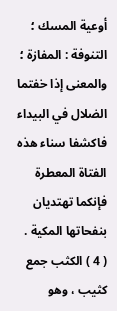أوعية المسك ؛ التنوفة : المفازة ؛ والمعنى إذا خفتما الضلال في البيداء فاكشفا سناء هذه الفتاة المعطرة فإنكما تهتديان بنفحاتها المكية .
( 4 ) الكثب جمع كثيب ، وهو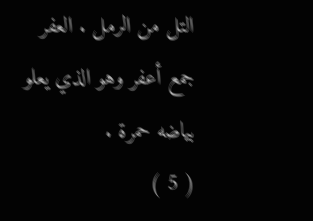التل من الرمل . العفر جمع أعفر وهو الذي يعلو بياضه حمرة .
( 5 )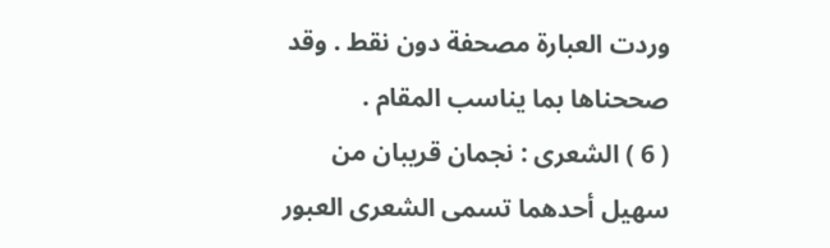وردت العبارة مصحفة دون نقط . وقد صححناها بما يناسب المقام .
( 6 ) الشعرى : نجمان قريبان من سهيل أحدهما تسمى الشعرى العبور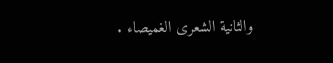والثانية الشعرى الغميصاء .